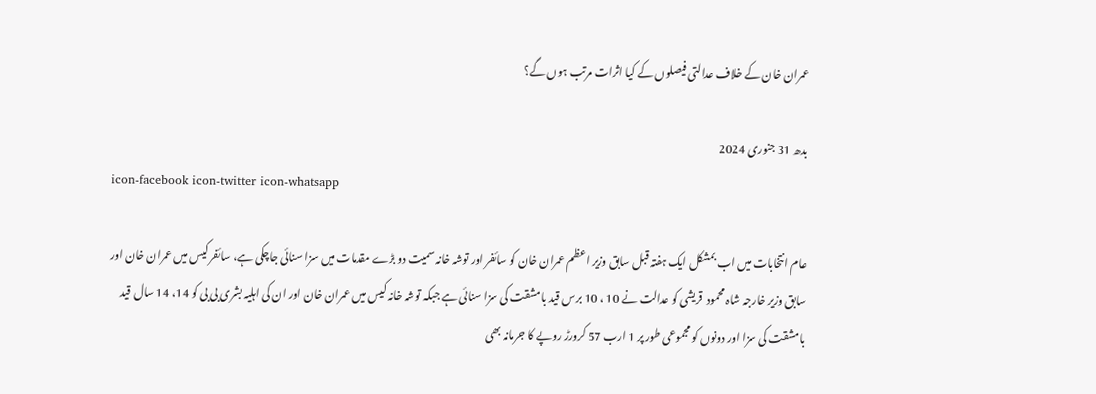عمران خان کے خلاف عدالتی فیصلوں کے کیا اثرات مرتب ہوں گے؟

بدھ 31 جنوری 2024
icon-facebook icon-twitter icon-whatsapp

عام انتخابات میں اب بمشکل ایک ہفتہ قبل سابق وزیر اعظم عمران خان کو سائفر اور توشہ خانہ سمیت دو بڑے مقدمات میں سزا سنائی جاچکی ہے، سائفر کیس میں عمران خان اور سابق وزیر خارجہ شاہ محمود  قریشی کو عدالت نے 10 ، 10 برس قید بامشقت کی سزا سنائی ہے جبکہ توشہ خانہ کیس میں عمران خان اور ان کی اہلیہ بشری بی بی کو 14، 14 سال قید بامشقت کی سزا اور دونوں کو مجموعی طور پر 1 ارب 57 کرورڑ روپے کا جرمانہ بھی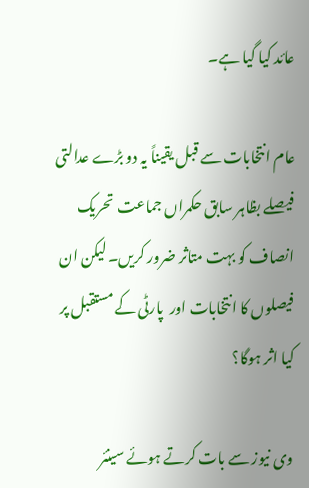عائد کیا گیا ہے۔

عام انتخابات سے قبل یقیناً یہ دو بڑے عدالتی فیصلے بظاہر سابق حکمراں جماعت  تحریک انصاف کو بہت متاثر ضرور کریں۔ لیکن ان فیصلوں کا انتخابات اور  پارٹی کے مستقبل پر کیا اثر ہوگا؟

وی نیوز سے بات کرتے ہوئے سینئر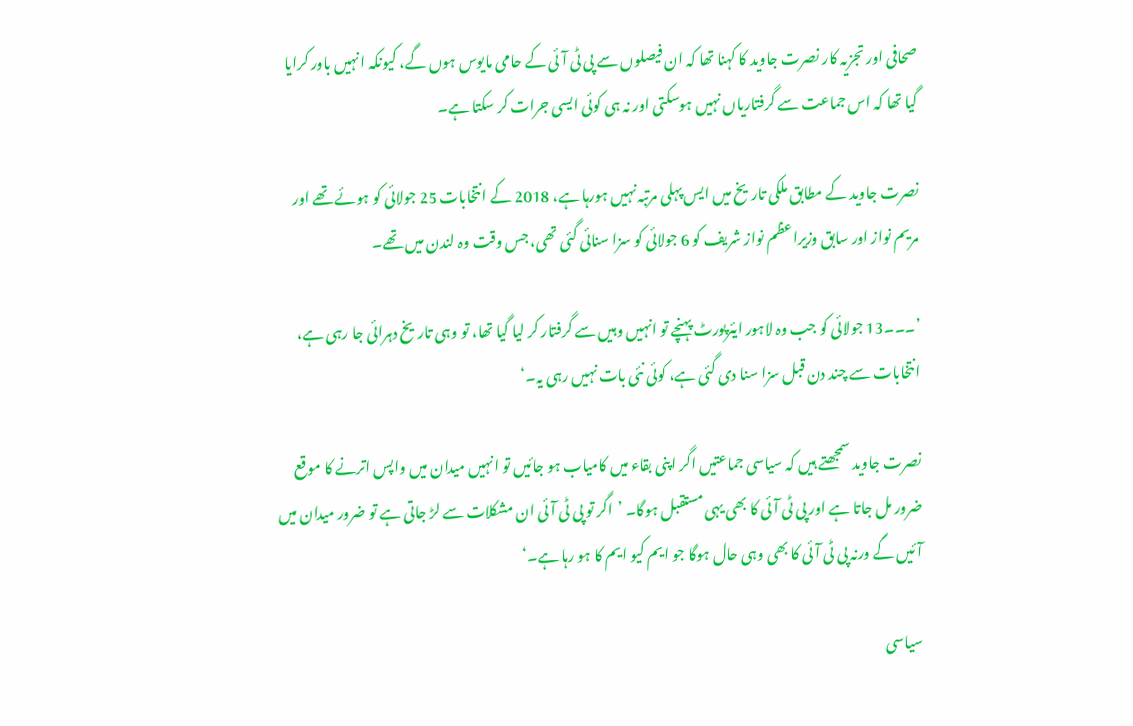صحافی اور تجزیہ کار نصرت جاوید کا کہنا تھا کہ ان فیصلوں سے پی ٹی آئی کے حامی مایوس ہوں گے، کیونکہ انہیں باور کرایا گیا تھا کہ اس جماعت سے گرفتاریاں نہیں ہوسکتی اور نہ ہی کوئی ایسی جرات کر سکتا ہے۔

نصرت جاوید کے مطابق ملکی تاریخ میں ایس پہلی مرتبہ نہیں ہورہا ہے، 2018 کے انتخابات 25 جولائی کو ہوئے تھے اور مریم نواز اور سابق وزیراعظم نواز شریف کو 6 جولائی کو سزا سنائی گئی تھی، جس وقت وہ لندن میں تھے۔

’۔۔۔13 جولائی کو جب وہ لاہور ایئرپورٹ پہنچے تو انہیں وہیں سے گرفتار کر لیا گیا تھا، تو وہی تاریخ دہرائی جا رہی ہے، انتخابات سے چند دن قبل سزا سنا دی گئی ہے، کوئی نئی بات نہیں رہی یہ۔‘

نصرت جاوید سمجھتے ہیں کہ سیاسی جماعتیں اگر اپنی بقاء میں کامیاب ہو جائیں تو انہیں میدان میں واپس اترنے کا موقع ضرور مل جاتا ہے اور پی ٹی آئی کا بھی یہی مستقبل ہوگا۔ ’اگر تو پی ٹی آئی ان مشکلات سے لڑ جاتی ہے تو ضرور میدان میں آئیں گے ورنہ پی ٹی آئی کا بھی وہی حال ہوگا جو ایم کیو ایم کا ہو رہا ہے۔‘

سیاسی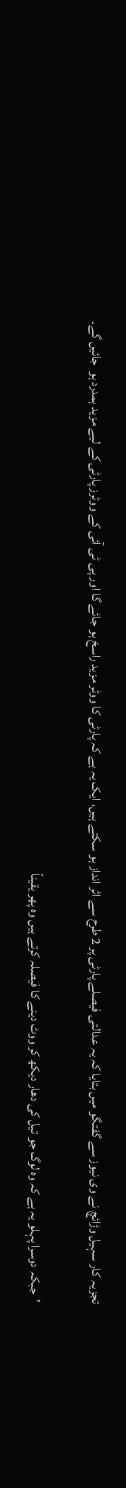تجزیہ کار سہیل وڑائچ نے وی نیوز سے گفتگو میں بتایا کہ یہ عدالتی فیصلے پارٹی پر 2 طرح سے اثر انداز ہو سکتے ہیں، ایک یہ ہے کہ پارٹی کا ووٹر مزید راسخ ہو جائے گا اور پی ٹی آئی کے ووٹرز پارٹی کے لیے مزید ہمدرد ہو  جائیں گے۔

’جبکہ دوسرا پہلو یہ ہے کہ وہ لوگ جو تیل کی دھار دیکھ کر ووٹ دینے کا فیصلہ کرتے ہیں وہ پھر یقیناً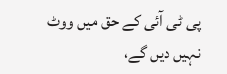پی ٹی آئی کے حق میں ووٹ نہیں دیں گے،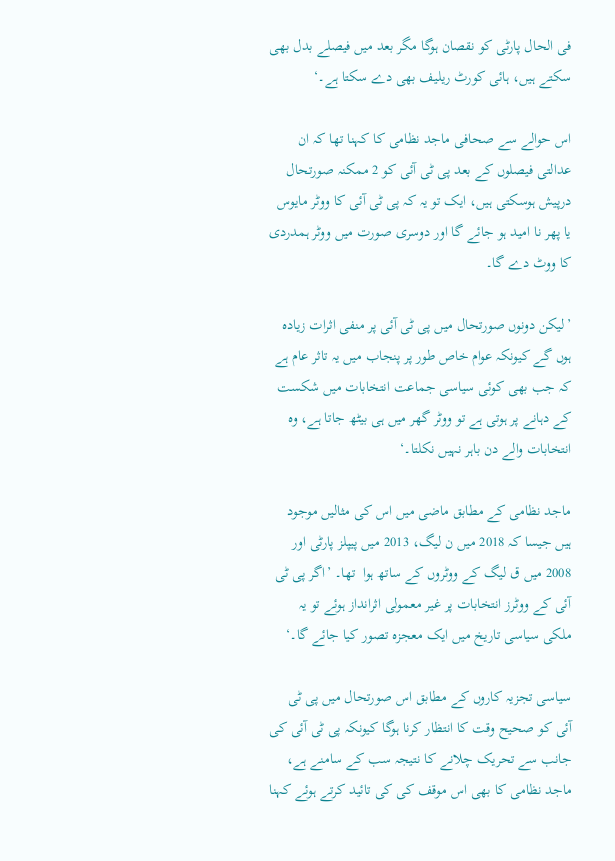فی الحال پارٹی کو نقصان ہوگا مگر بعد میں فیصلے بدل بھی سکتے ہیں، ہائی کورٹ ریلیف بھی دے سکتا ہے۔‘

اس حوالے سے صحافی ماجد نظامی کا کہنا تھا کہ ان عدالتی فیصلوں کے بعد پی ٹی آئی کو 2 ممکنہ صورتحال درپیش ہوسکتی ہیں، ایک تو یہ کہ پی ٹی آئی کا ووٹر مایوس یا پھر نا امید ہو جائے گا اور دوسری صورت میں ووٹر ہمدردی کا ووٹ دے گا۔

’لیکن دونوں صورتحال میں پی ٹی آئی پر منفی اثرات زیادہ ہوں گے کیونکہ عوام خاص طور پر پنجاب میں یہ تاثر عام ہے کہ جب بھی کوئی سیاسی جماعت انتخابات میں شکست کے دہانے پر ہوتی ہے تو ووٹر گھر میں ہی بیٹھ جاتا ہے، وہ انتخابات والے دن باہر نہیں نکلتا۔‘

ماجد نظامی کے مطابق ماضی میں اس کی مثالیں موجود ہیں جیسا کہ 2018 میں ن لیگ، 2013 میں پیپلز پارٹی اور 2008 میں ق لیگ کے ووٹروں کے ساتھ ہوا  تھا۔ ’اگر پی ٹی آئی کے ووٹرز انتخابات پر غیر معمولی اثرانداز ہوئے تو یہ ملکی سیاسی تاریخ میں ایک معجزہ تصور کیا جائے گا۔‘

سیاسی تجزیہ کاروں کے مطابق اس صورتحال میں پی ٹی آئی کو صحیح وقت کا انتظار کرنا ہوگا کیونکہ پی ٹی آئی کی جانب سے تحریک چلانے کا نتیجہ سب کے سامنے ہے، ماجد نظامی کا بھی اس موقف کی کی تائید کرتے ہوئے کہنا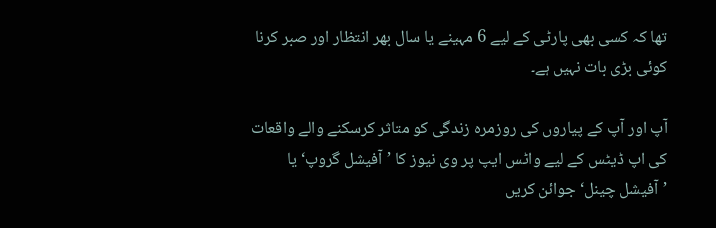تھا کہ کسی بھی پارٹی کے لیے 6 مہینے یا سال بھر انتظار اور صبر کرنا کوئی بڑی بات نہیں ہے۔

آپ اور آپ کے پیاروں کی روزمرہ زندگی کو متاثر کرسکنے والے واقعات کی اپ ڈیٹس کے لیے واٹس ایپ پر وی نیوز کا ’آفیشل گروپ‘ یا ’آفیشل چینل‘ جوائن کریں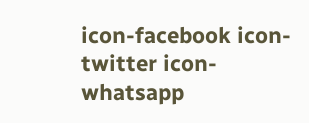icon-facebook icon-twitter icon-whatsapp